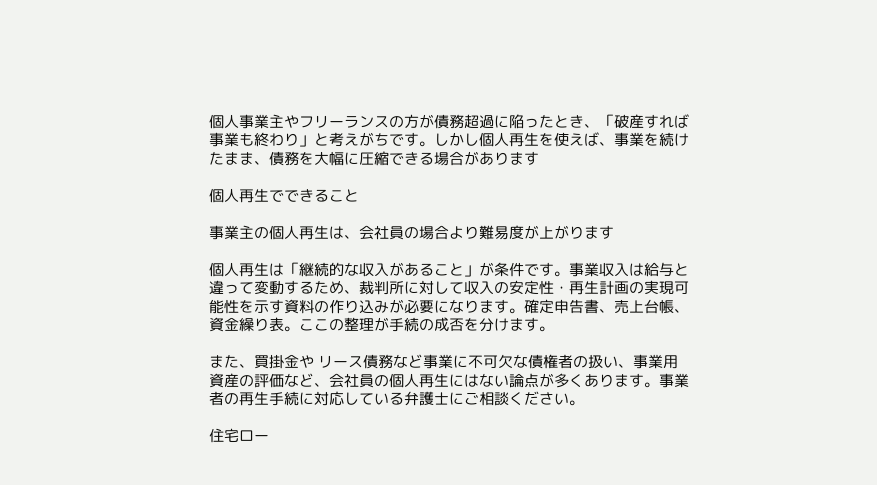個人事業主やフリーランスの方が債務超過に陥ったとき、「破産すれば事業も終わり」と考えがちです。しかし個人再生を使えば、事業を続けたまま、債務を大幅に圧縮できる場合があります

個人再生でできること

事業主の個人再生は、会社員の場合より難易度が上がります

個人再生は「継続的な収入があること」が条件です。事業収入は給与と違って変動するため、裁判所に対して収入の安定性・再生計画の実現可能性を示す資料の作り込みが必要になります。確定申告書、売上台帳、資金繰り表。ここの整理が手続の成否を分けます。

また、買掛金や リース債務など事業に不可欠な債権者の扱い、事業用資産の評価など、会社員の個人再生にはない論点が多くあります。事業者の再生手続に対応している弁護士にご相談ください。

住宅ロー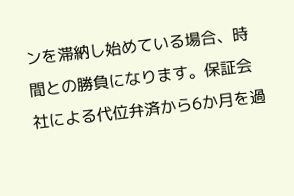ンを滞納し始めている場合、時間との勝負になります。保証会社による代位弁済から6か月を過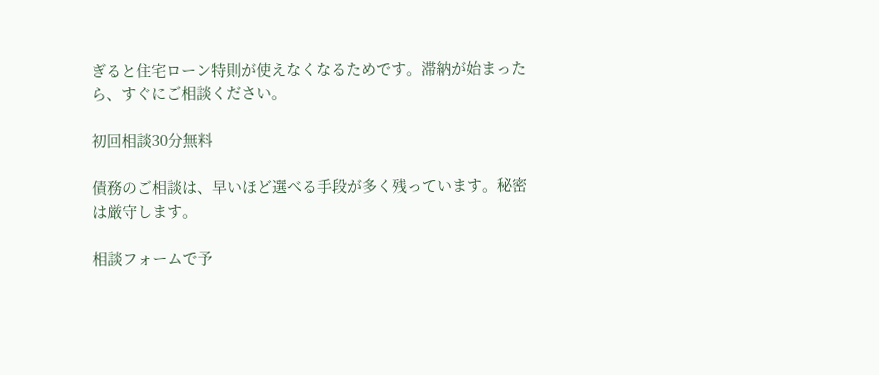ぎると住宅ローン特則が使えなくなるためです。滞納が始まったら、すぐにご相談ください。

初回相談30分無料

債務のご相談は、早いほど選べる手段が多く残っています。秘密は厳守します。

相談フォームで予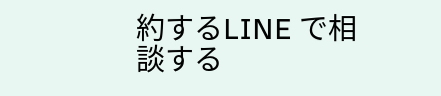約するLINE で相談する